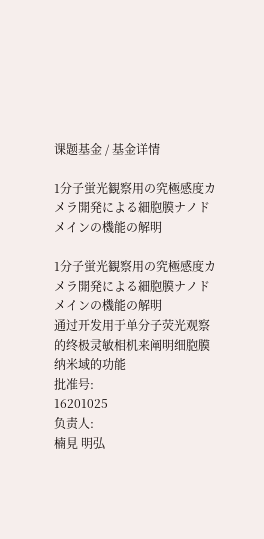课题基金 / 基金详情

1分子蛍光観察用の究極感度カメラ開発による細胞膜ナノドメインの機能の解明

1分子蛍光観察用の究極感度カメラ開発による細胞膜ナノドメインの機能の解明
通过开发用于单分子荧光观察的终极灵敏相机来阐明细胞膜纳米域的功能
批准号:
16201025
负责人:
楠見 明弘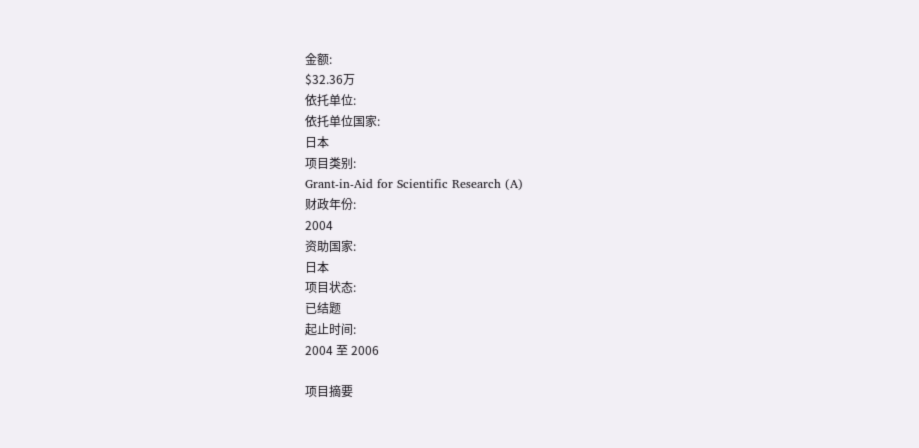金额:
$32.36万
依托单位:
依托单位国家:
日本
项目类别:
Grant-in-Aid for Scientific Research (A)
财政年份:
2004
资助国家:
日本
项目状态:
已结题
起止时间:
2004 至 2006

项目摘要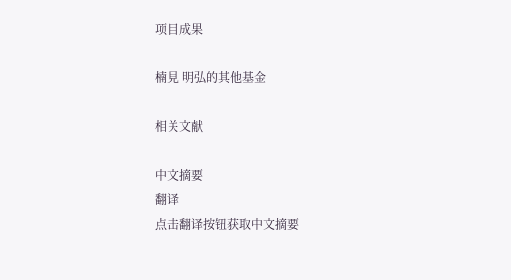项目成果

楠見 明弘的其他基金

相关文献

中文摘要
翻译
点击翻译按钮获取中文摘要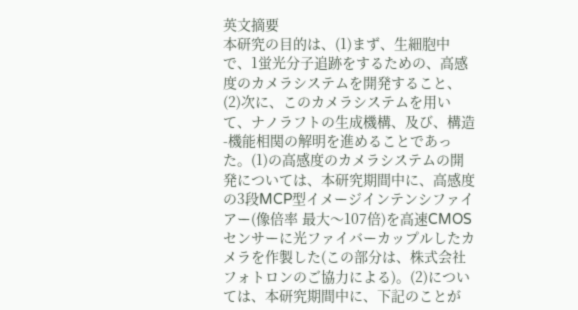英文摘要
本研究の目的は、(1)まず、生細胞中で、1蛍光分子追跡をするための、高感度のカメラシステムを開発すること、(2)次に、このカメラシステムを用いて、ナノラフトの生成機構、及び、構造-機能相関の解明を進めることであった。(1)の高感度のカメラシステムの開発については、本研究期間中に、高感度の3段MCP型イメージインテンシファイアー(像倍率 最大〜107倍)を高速CMOSセンサーに光ファイバーカップルしたカメラを作製した(この部分は、株式会社フォトロンのご協力による)。(2)については、本研究期間中に、下記のことが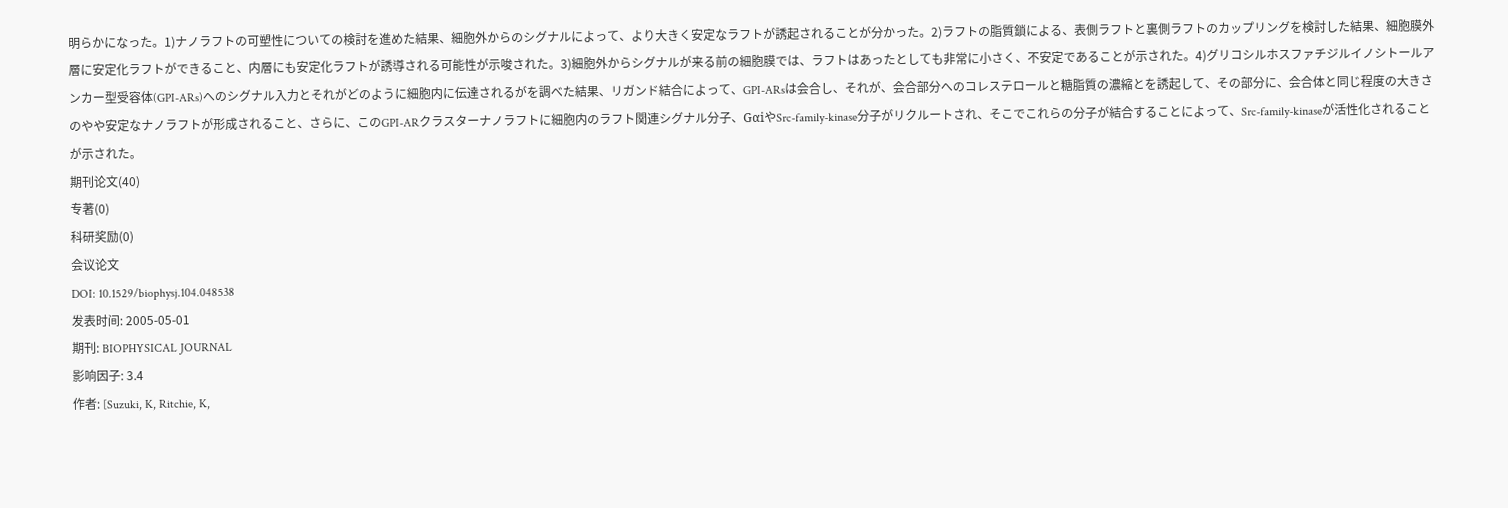明らかになった。1)ナノラフトの可塑性についての検討を進めた結果、細胞外からのシグナルによって、より大きく安定なラフトが誘起されることが分かった。2)ラフトの脂質鎖による、表側ラフトと裏側ラフトのカップリングを検討した結果、細胞膜外層に安定化ラフトができること、内層にも安定化ラフトが誘導される可能性が示唆された。3)細胞外からシグナルが来る前の細胞膜では、ラフトはあったとしても非常に小さく、不安定であることが示された。4)グリコシルホスファチジルイノシトールアンカー型受容体(GPI-ARs)へのシグナル入力とそれがどのように細胞内に伝達されるがを調べた結果、リガンド結合によって、GPI-ARsは会合し、それが、会合部分へのコレステロールと糖脂質の濃縮とを誘起して、その部分に、会合体と同じ程度の大きさのやや安定なナノラフトが形成されること、さらに、このGPI-ARクラスターナノラフトに細胞内のラフト関連シグナル分子、GαiやSrc-family-kinase分子がリクルートされ、そこでこれらの分子が結合することによって、Src-family-kinaseが活性化されることが示された。
期刊论文(40)
专著(0)
科研奖励(0)
会议论文
DOI: 10.1529/biophysj.104.048538
发表时间: 2005-05-01
期刊: BIOPHYSICAL JOURNAL
影响因子: 3.4
作者: [Suzuki, K, Ritchie, K,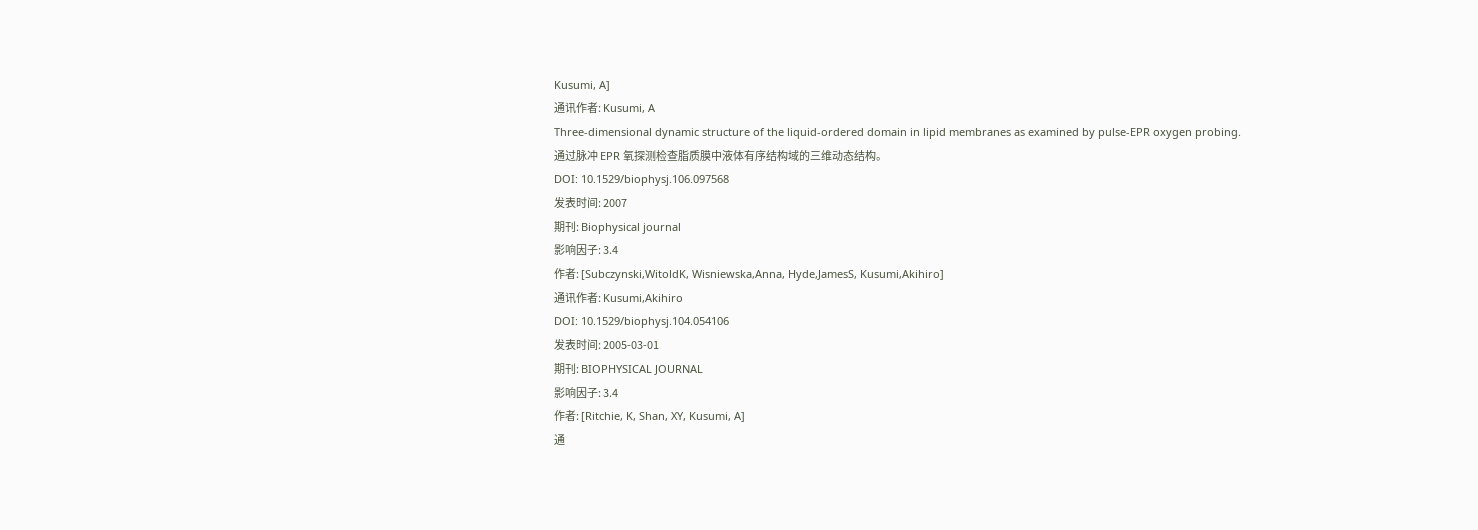Kusumi, A]
通讯作者: Kusumi, A
Three-dimensional dynamic structure of the liquid-ordered domain in lipid membranes as examined by pulse-EPR oxygen probing.
通过脉冲 EPR 氧探测检查脂质膜中液体有序结构域的三维动态结构。
DOI: 10.1529/biophysj.106.097568
发表时间: 2007
期刊: Biophysical journal
影响因子: 3.4
作者: [Subczynski,WitoldK, Wisniewska,Anna, Hyde,JamesS, Kusumi,Akihiro]
通讯作者: Kusumi,Akihiro
DOI: 10.1529/biophysj.104.054106
发表时间: 2005-03-01
期刊: BIOPHYSICAL JOURNAL
影响因子: 3.4
作者: [Ritchie, K, Shan, XY, Kusumi, A]
通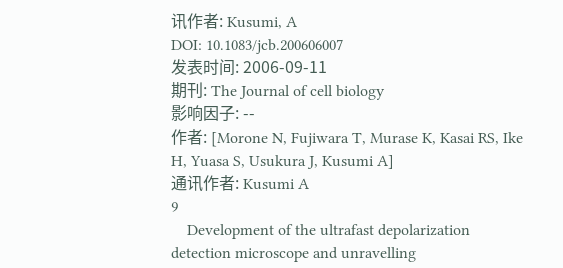讯作者: Kusumi, A
DOI: 10.1083/jcb.200606007
发表时间: 2006-09-11
期刊: The Journal of cell biology
影响因子: --
作者: [Morone N, Fujiwara T, Murase K, Kasai RS, Ike H, Yuasa S, Usukura J, Kusumi A]
通讯作者: Kusumi A
9
    Development of the ultrafast depolarization detection microscope and unravelling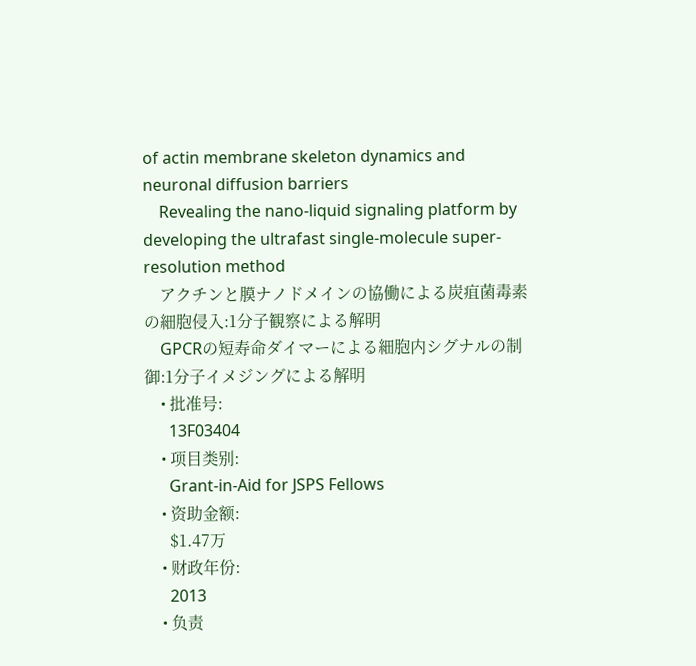of actin membrane skeleton dynamics and neuronal diffusion barriers
    Revealing the nano-liquid signaling platform by developing the ultrafast single-molecule super-resolution method
    アクチンと膜ナノドメインの協働による炭疽菌毒素の細胞侵入:1分子観察による解明
    GPCRの短寿命ダイマーによる細胞内シグナルの制御:1分子イメジングによる解明
    • 批准号:
      13F03404
    • 项目类别:
      Grant-in-Aid for JSPS Fellows
    • 资助金额:
      $1.47万
    • 财政年份:
      2013
    • 负责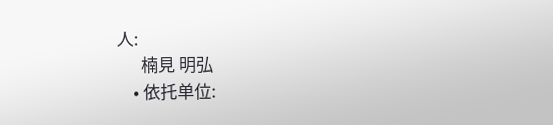人:
      楠見 明弘
    • 依托单位: